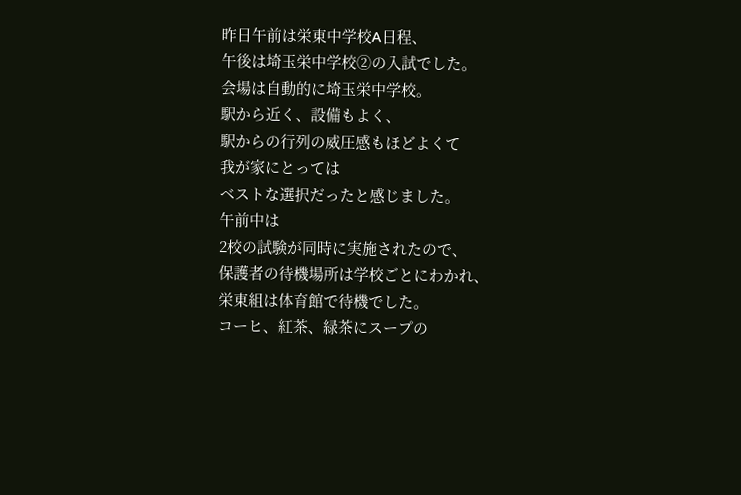昨日午前は栄東中学校A日程、
午後は埼玉栄中学校②の入試でした。
会場は自動的に埼玉栄中学校。
駅から近く、設備もよく、
駅からの行列の威圧感もほどよくて
我が家にとっては
ベストな選択だったと感じました。
午前中は
2校の試験が同時に実施されたので、
保護者の待機場所は学校ごとにわかれ、
栄東組は体育館で待機でした。
コーヒ、紅茶、緑茶にスープの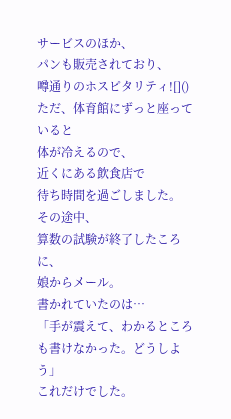サービスのほか、
パンも販売されており、
噂通りのホスピタリティ![]()
ただ、体育館にずっと座っていると
体が冷えるので、
近くにある飲食店で
待ち時間を過ごしました。
その途中、
算数の試験が終了したころに、
娘からメール。
書かれていたのは…
「手が震えて、わかるところも書けなかった。どうしよう」
これだけでした。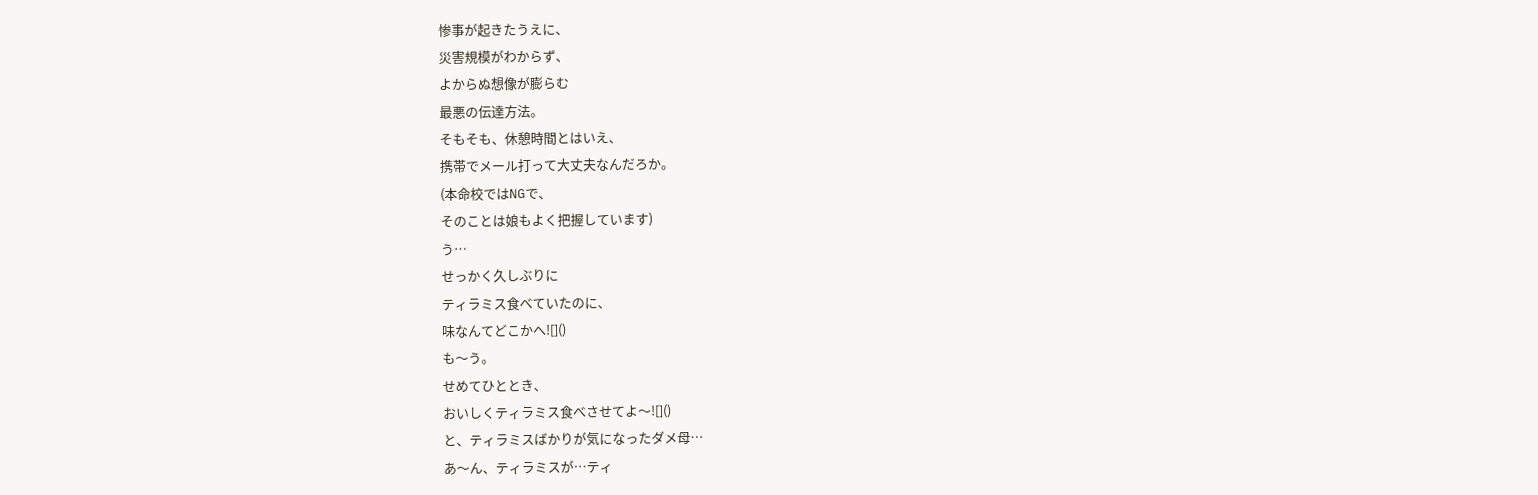惨事が起きたうえに、
災害規模がわからず、
よからぬ想像が膨らむ
最悪の伝達方法。
そもそも、休憩時間とはいえ、
携帯でメール打って大丈夫なんだろか。
(本命校ではNGで、
そのことは娘もよく把握しています)
う…
せっかく久しぶりに
ティラミス食べていたのに、
味なんてどこかへ![]()
も〜う。
せめてひととき、
おいしくティラミス食べさせてよ〜![]()
と、ティラミスばかりが気になったダメ母…
あ〜ん、ティラミスが…ティ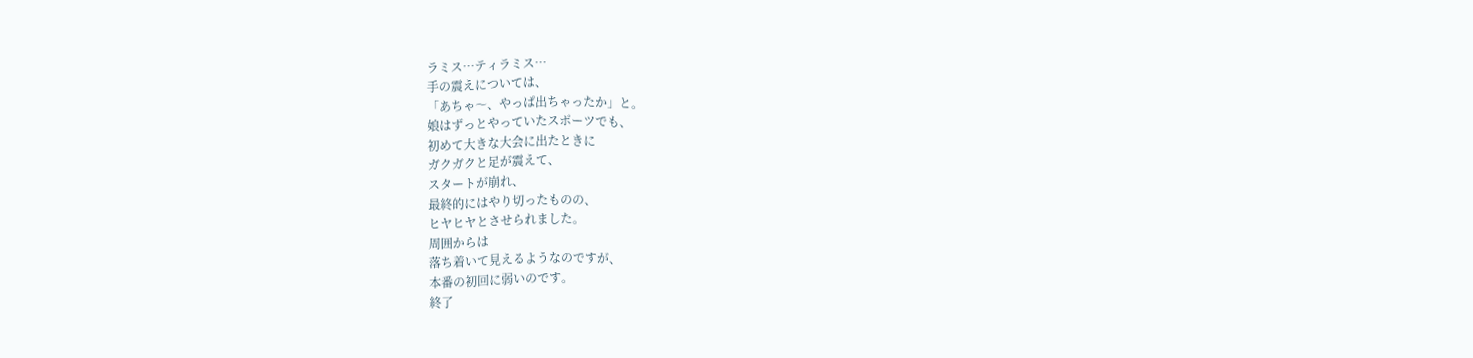ラミス…ティラミス…
手の震えについては、
「あちゃ〜、やっぱ出ちゃったか」と。
娘はずっとやっていたスポーツでも、
初めて大きな大会に出たときに
ガクガクと足が震えて、
スタートが崩れ、
最終的にはやり切ったものの、
ヒヤヒヤとさせられました。
周囲からは
落ち着いて見えるようなのですが、
本番の初回に弱いのです。
終了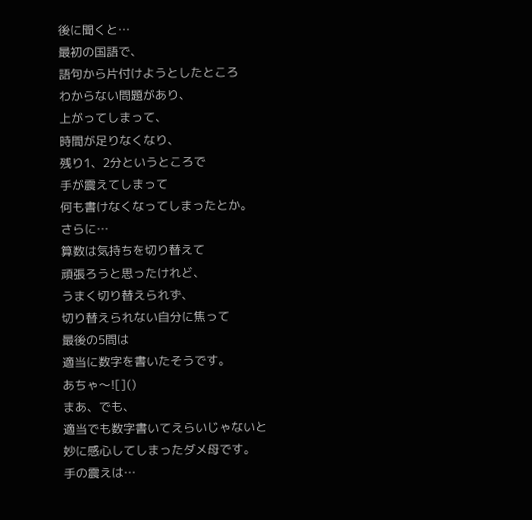後に聞くと…
最初の国語で、
語句から片付けようとしたところ
わからない問題があり、
上がってしまって、
時間が足りなくなり、
残り1、2分というところで
手が震えてしまって
何も書けなくなってしまったとか。
さらに…
算数は気持ちを切り替えて
頑張ろうと思ったけれど、
うまく切り替えられず、
切り替えられない自分に焦って
最後の5問は
適当に数字を書いたそうです。
あちゃ〜![]()
まあ、でも、
適当でも数字書いてえらいじゃないと
妙に感心してしまったダメ母です。
手の震えは…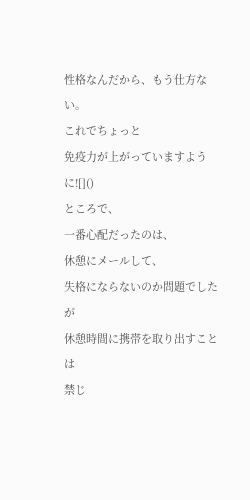性格なんだから、もう仕方ない。
これでちょっと
免疫力が上がっていますように![]()
ところで、
一番心配だったのは、
休憩にメールして、
失格にならないのか問題でしたが
休憩時間に携帯を取り出すことは
禁じ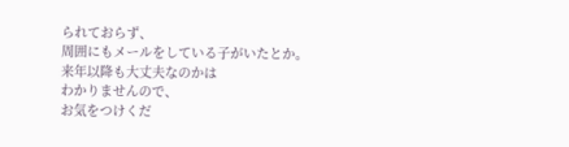られておらず、
周囲にもメールをしている子がいたとか。
来年以降も大丈夫なのかは
わかりませんので、
お気をつけくだ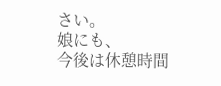さい。
娘にも、
今後は休憩時間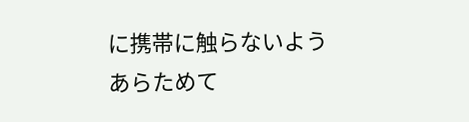に携帯に触らないよう
あらためて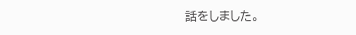話をしました。